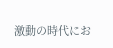激動の時代にお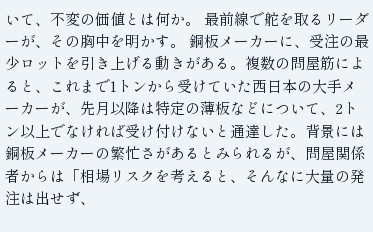いて、不変の価値とは何か。 最前線で舵を取るリーダーが、その胸中を明かす。 銅板メーカーに、受注の最少ロットを引き上げる動きがある。複数の問屋筋によると、これまで1トンから受けていた西日本の大手メーカーが、先月以降は特定の薄板などについて、2トン以上でなければ受け付けないと通達した。背景には銅板メーカーの繁忙さがあるとみられるが、問屋関係者からは「相場リスクを考えると、そんなに大量の発注は出せず、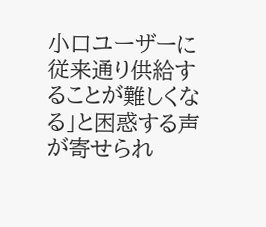小口ユーザーに従来通り供給することが難しくなる」と困惑する声が寄せられ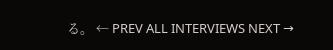る。 ← PREV ALL INTERVIEWS NEXT →